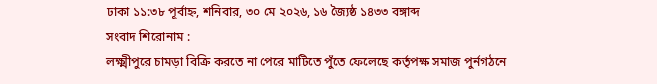ঢাকা ১১:৩৮ পূর্বাহ্ন, শনিবার, ৩০ মে ২০২৬, ১৬ জ্যৈষ্ঠ ১৪৩৩ বঙ্গাব্দ
সংবাদ শিরোনাম :
লক্ষ্মীপুরে চামড়া বিক্রি করতে না পেরে মাটিতে পুঁতে ফেলেছে কর্তৃপক্ষ সমাজ পুর্নগঠনে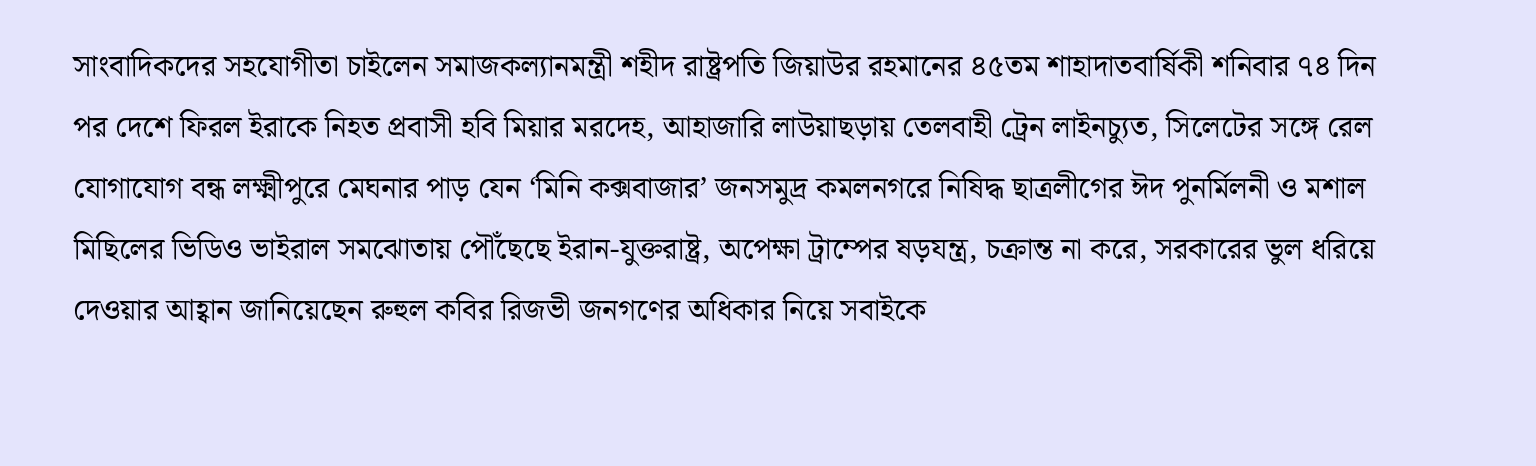সাংবাদিকদের সহযোগীতা চাইলেন সমাজকল্যানমন্ত্রী শহীদ রাষ্ট্রপতি জিয়াউর রহমানের ৪৫তম শাহাদাতবার্ষিকী শনিবার ৭৪ দিন পর দেশে ফিরল ইরাকে নিহত প্রবাসী হবি মিয়ার মরদেহ, আহাজারি লাউয়াছড়ায় তেলবাহী ট্রেন লাইনচ্যুত, সিলেটের সঙ্গে রেল যোগাযোগ বন্ধ লক্ষ্মীপুরে মেঘনার পাড় যেন ‘মিনি কক্সবাজার’ জনসমুদ্র কমলনগরে নিষিদ্ধ ছাত্রলীগের ঈদ পুনর্মিলনী ও মশাল মিছিলের ভিডিও ভাইরাল সমঝোতায় পৌঁছেছে ইরান-যুক্তরাষ্ট্র, অপেক্ষা ট্রাম্পের ষড়যন্ত্র, চক্রান্ত না করে, সরকারের ভুল ধরিয়ে দেওয়ার আহ্বান জানিয়েছেন রুহুল কবির রিজভী জনগণের অধিকার নিয়ে সবাইকে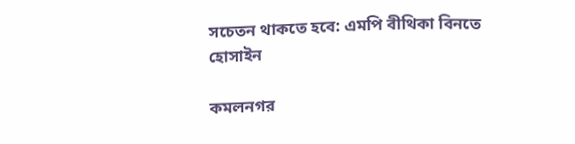সচেতন থাকতে হবে: এমপি বীথিকা বিনতে হোসাইন

কমলনগর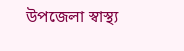উপজেলা স্বাস্থ্য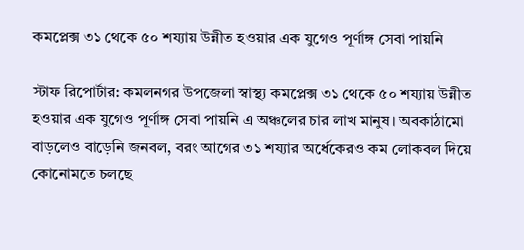কমপ্লেক্স ৩১ থেকে ৫০ শয্যায় উন্নীত হওয়ার এক যুগেও পূর্ণাঙ্গ সেবা পায়নি

স্টাফ রিপোর্টার: কমলনগর উপজেলা স্বাস্থ্য কমপ্লেক্স ৩১ থেকে ৫০ শয্যায় উন্নীত হওয়ার এক যুগেও পূর্ণাঙ্গ সেবা পায়নি এ অঞ্চলের চার লাখ মানুষ। অবকাঠামো বাড়লেও বাড়েনি জনবল, বরং আগের ৩১ শয্যার অর্ধেকেরও কম লোকবল দিয়ে কোনোমতে চলছে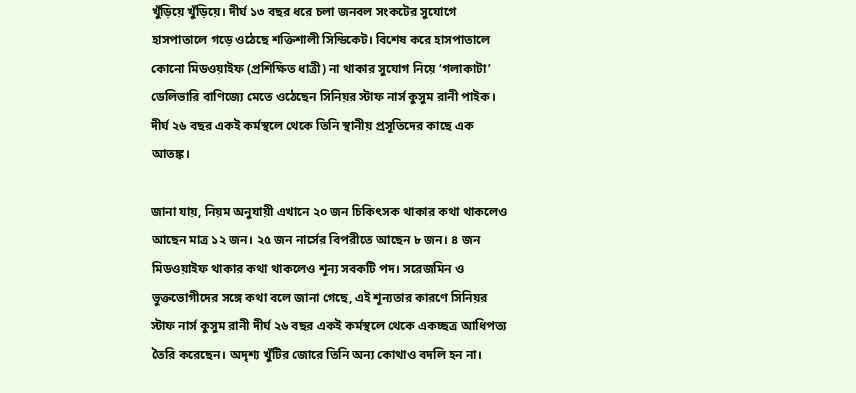খুঁড়িয়ে খুঁড়িয়ে। দীর্ঘ ১৩ বছর ধরে চলা জনবল সংকটের সুযোগে হাসপাতালে গড়ে ওঠেছে শক্তিশালী সিন্ডিকেট। বিশেষ করে হাসপাতালে কোনো মিডওয়াইফ (প্রশিক্ষিত ধাত্রী) না থাকার সুযোগ নিয়ে ‘গলাকাটা’ ডেলিভারি বাণিজ্যে মেতে ওঠেছেন সিনিয়র স্টাফ নার্স কুসুম রানী পাইক। দীর্ঘ ২৬ বছর একই কর্মস্থলে থেকে তিনি স্থানীয় প্রসূতিদের কাছে এক আতঙ্ক।

জানা যায়, নিয়ম অনুযায়ী এখানে ২০ জন চিকিৎসক থাকার কথা থাকলেও আছেন মাত্র ১২ জন। ২৫ জন নার্সের বিপরীতে আছেন ৮ জন। ৪ জন মিডওয়াইফ থাকার কথা থাকলেও শূন্য সবকটি পদ। সরেজমিন ও ভুক্তভোগীদের সঙ্গে কথা বলে জানা গেছে, এই শূন্যতার কারণে সিনিয়র স্টাফ নার্স কুসুম রানী দীর্ঘ ২৬ বছর একই কর্মস্থলে থেকে একচ্ছত্র আধিপত্য তৈরি করেছেন। অদৃশ্য খুঁটির জোরে তিনি অন্য কোথাও বদলি হন না।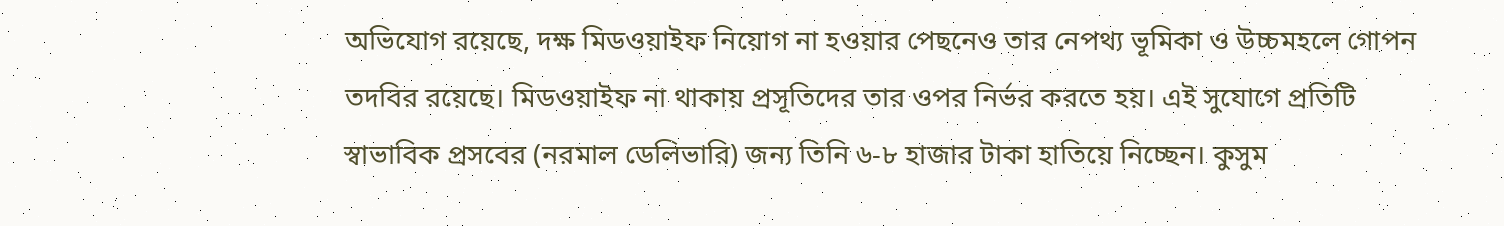অভিযোগ রয়েছে, দক্ষ মিডওয়াইফ নিয়োগ না হওয়ার পেছনেও তার নেপথ্য ভূমিকা ও উচ্চমহলে গোপন তদবির রয়েছে। মিডওয়াইফ না থাকায় প্রসূতিদের তার ওপর নির্ভর করতে হয়। এই সুযোগে প্রতিটি স্বাভাবিক প্রসবের (নরমাল ডেলিভারি) জন্য তিনি ৬-৮ হাজার টাকা হাতিয়ে নিচ্ছেন। কুসুম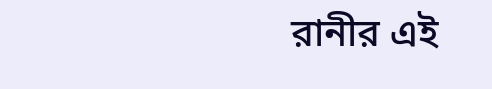রানীর এই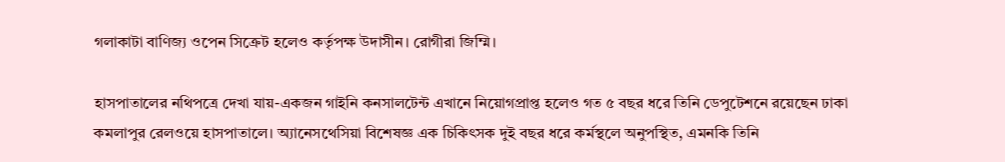গলাকাটা বাণিজ্য ওপেন সিক্রেট হলেও কর্তৃপক্ষ উদাসীন। রোগীরা জিম্মি।

হাসপাতালের নথিপত্রে দেখা যায়-একজন গাইনি কনসালটেন্ট এখানে নিয়োগপ্রাপ্ত হলেও গত ৫ বছর ধরে তিনি ডেপুটেশনে রয়েছেন ঢাকা কমলাপুর রেলওয়ে হাসপাতালে। অ্যানেসথেসিয়া বিশেষজ্ঞ এক চিকিৎসক দুই বছর ধরে কর্মস্থলে অনুপস্থিত, এমনকি তিনি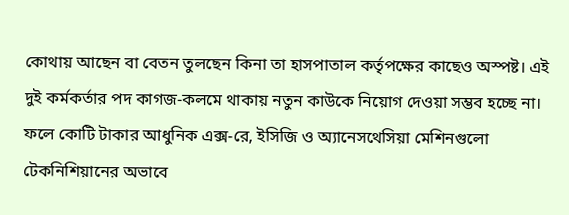কোথায় আছেন বা বেতন তুলছেন কিনা তা হাসপাতাল কর্তৃপক্ষের কাছেও অস্পষ্ট। এই দুই কর্মকর্তার পদ কাগজ-কলমে থাকায় নতুন কাউকে নিয়োগ দেওয়া সম্ভব হচ্ছে না। ফলে কোটি টাকার আধুনিক এক্স-রে, ইসিজি ও অ্যানেসথেসিয়া মেশিনগুলো টেকনিশিয়ানের অভাবে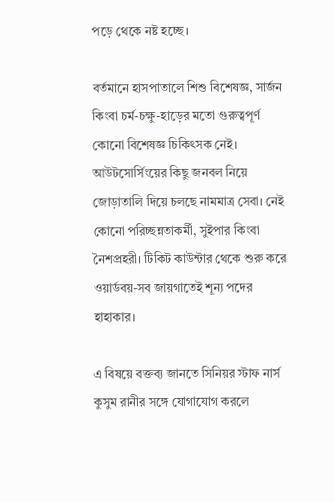পড়ে থেকে নষ্ট হচ্ছে।

বর্তমানে হাসপাতালে শিশু বিশেষজ্ঞ, সার্জন কিংবা চর্ম-চক্ষু-হাড়ের মতো গুরুত্বপূর্ণ কোনো বিশেষজ্ঞ চিকিৎসক নেই। আউটসোর্সিংয়ের কিছু জনবল নিয়ে জোড়াতালি দিয়ে চলছে নামমাত্র সেবা। নেই কোনো পরিচ্ছন্নতাকর্মী, সুইপার কিংবা নৈশপ্রহরী। টিকিট কাউন্টার থেকে শুরু করে ওয়ার্ডবয়-সব জায়গাতেই শূন্য পদের হাহাকার।

এ বিষয়ে বক্তব্য জানতে সিনিয়র স্টাফ নার্স কুসুম রানীর সঙ্গে যোগাযোগ করলে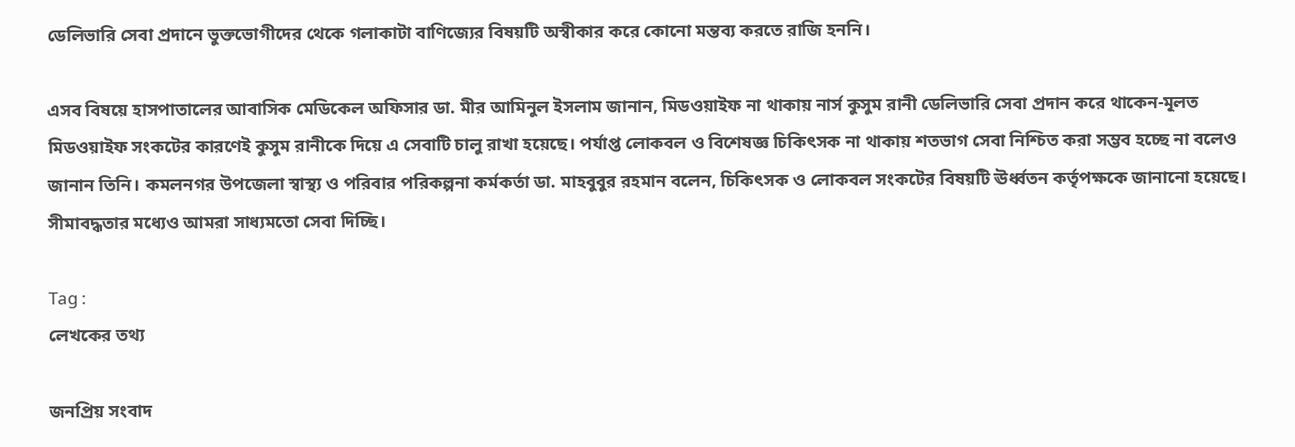ডেলিভারি সেবা প্রদানে ভুক্তভোগীদের থেকে গলাকাটা বাণিজ্যের বিষয়টি অস্বীকার করে কোনো মন্তব্য করতে রাজি হননি।

এসব বিষয়ে হাসপাতালের আবাসিক মেডিকেল অফিসার ডা. মীর আমিনুল ইসলাম জানান, মিডওয়াইফ না থাকায় নার্স কুসুম রানী ডেলিভারি সেবা প্রদান করে থাকেন-মূলত মিডওয়াইফ সংকটের কারণেই কুসুম রানীকে দিয়ে এ সেবাটি চালু রাখা হয়েছে। পর্যাপ্ত লোকবল ও বিশেষজ্ঞ চিকিৎসক না থাকায় শতভাগ সেবা নিশ্চিত করা সম্ভব হচ্ছে না বলেও জানান তিনি। কমলনগর উপজেলা স্বাস্থ্য ও পরিবার পরিকল্পনা কর্মকর্তা ডা. মাহবুবুর রহমান বলেন, চিকিৎসক ও লোকবল সংকটের বিষয়টি ঊর্ধ্বতন কর্তৃপক্ষকে জানানো হয়েছে। সীমাবদ্ধতার মধ্যেও আমরা সাধ্যমতো সেবা দিচ্ছি।

Tag :
লেখকের তথ্য

জনপ্রিয় সংবাদ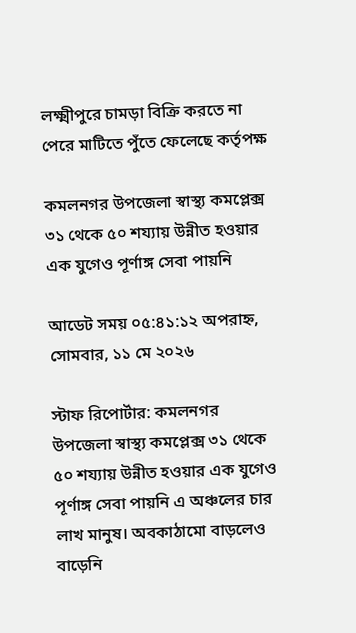লক্ষ্মীপুরে চামড়া বিক্রি করতে না পেরে মাটিতে পুঁতে ফেলেছে কর্তৃপক্ষ

কমলনগর উপজেলা স্বাস্থ্য কমপ্লেক্স ৩১ থেকে ৫০ শয্যায় উন্নীত হওয়ার এক যুগেও পূর্ণাঙ্গ সেবা পায়নি

আডেট সময় ০৫:৪১:১২ অপরাহ্ন, সোমবার, ১১ মে ২০২৬

স্টাফ রিপোর্টার: কমলনগর উপজেলা স্বাস্থ্য কমপ্লেক্স ৩১ থেকে ৫০ শয্যায় উন্নীত হওয়ার এক যুগেও পূর্ণাঙ্গ সেবা পায়নি এ অঞ্চলের চার লাখ মানুষ। অবকাঠামো বাড়লেও বাড়েনি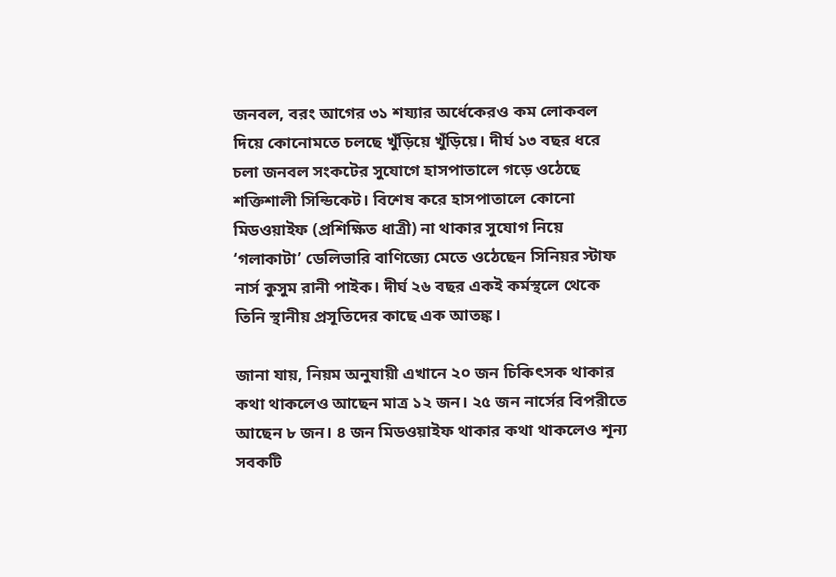জনবল, বরং আগের ৩১ শয্যার অর্ধেকেরও কম লোকবল দিয়ে কোনোমতে চলছে খুঁড়িয়ে খুঁড়িয়ে। দীর্ঘ ১৩ বছর ধরে চলা জনবল সংকটের সুযোগে হাসপাতালে গড়ে ওঠেছে শক্তিশালী সিন্ডিকেট। বিশেষ করে হাসপাতালে কোনো মিডওয়াইফ (প্রশিক্ষিত ধাত্রী) না থাকার সুযোগ নিয়ে ‘গলাকাটা’ ডেলিভারি বাণিজ্যে মেতে ওঠেছেন সিনিয়র স্টাফ নার্স কুসুম রানী পাইক। দীর্ঘ ২৬ বছর একই কর্মস্থলে থেকে তিনি স্থানীয় প্রসূতিদের কাছে এক আতঙ্ক।

জানা যায়, নিয়ম অনুযায়ী এখানে ২০ জন চিকিৎসক থাকার কথা থাকলেও আছেন মাত্র ১২ জন। ২৫ জন নার্সের বিপরীতে আছেন ৮ জন। ৪ জন মিডওয়াইফ থাকার কথা থাকলেও শূন্য সবকটি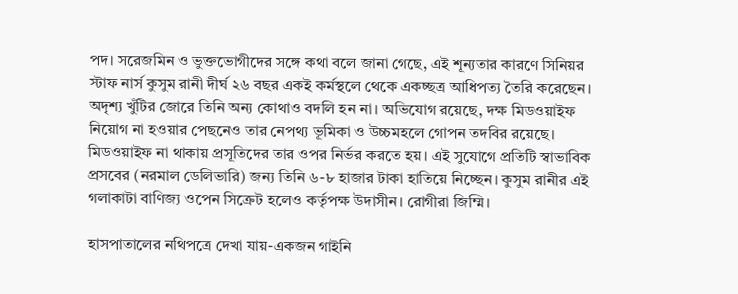পদ। সরেজমিন ও ভুক্তভোগীদের সঙ্গে কথা বলে জানা গেছে, এই শূন্যতার কারণে সিনিয়র স্টাফ নার্স কুসুম রানী দীর্ঘ ২৬ বছর একই কর্মস্থলে থেকে একচ্ছত্র আধিপত্য তৈরি করেছেন। অদৃশ্য খুঁটির জোরে তিনি অন্য কোথাও বদলি হন না। অভিযোগ রয়েছে, দক্ষ মিডওয়াইফ নিয়োগ না হওয়ার পেছনেও তার নেপথ্য ভূমিকা ও উচ্চমহলে গোপন তদবির রয়েছে। মিডওয়াইফ না থাকায় প্রসূতিদের তার ওপর নির্ভর করতে হয়। এই সুযোগে প্রতিটি স্বাভাবিক প্রসবের (নরমাল ডেলিভারি) জন্য তিনি ৬-৮ হাজার টাকা হাতিয়ে নিচ্ছেন। কুসুম রানীর এই গলাকাটা বাণিজ্য ওপেন সিক্রেট হলেও কর্তৃপক্ষ উদাসীন। রোগীরা জিম্মি।

হাসপাতালের নথিপত্রে দেখা যায়-একজন গাইনি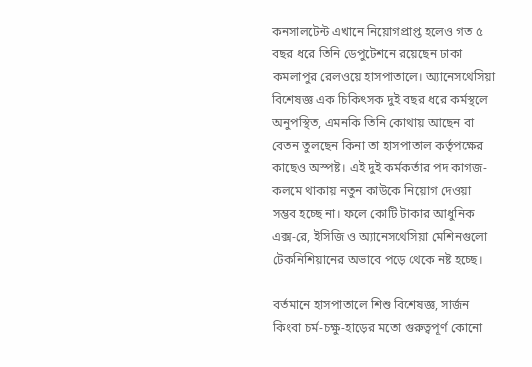কনসালটেন্ট এখানে নিয়োগপ্রাপ্ত হলেও গত ৫ বছর ধরে তিনি ডেপুটেশনে রয়েছেন ঢাকা কমলাপুর রেলওয়ে হাসপাতালে। অ্যানেসথেসিয়া বিশেষজ্ঞ এক চিকিৎসক দুই বছর ধরে কর্মস্থলে অনুপস্থিত, এমনকি তিনি কোথায় আছেন বা বেতন তুলছেন কিনা তা হাসপাতাল কর্তৃপক্ষের কাছেও অস্পষ্ট। এই দুই কর্মকর্তার পদ কাগজ-কলমে থাকায় নতুন কাউকে নিয়োগ দেওয়া সম্ভব হচ্ছে না। ফলে কোটি টাকার আধুনিক এক্স-রে, ইসিজি ও অ্যানেসথেসিয়া মেশিনগুলো টেকনিশিয়ানের অভাবে পড়ে থেকে নষ্ট হচ্ছে।

বর্তমানে হাসপাতালে শিশু বিশেষজ্ঞ, সার্জন কিংবা চর্ম-চক্ষু-হাড়ের মতো গুরুত্বপূর্ণ কোনো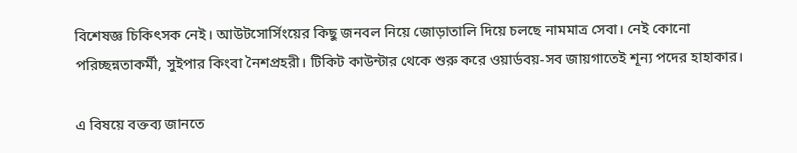বিশেষজ্ঞ চিকিৎসক নেই। আউটসোর্সিংয়ের কিছু জনবল নিয়ে জোড়াতালি দিয়ে চলছে নামমাত্র সেবা। নেই কোনো পরিচ্ছন্নতাকর্মী, সুইপার কিংবা নৈশপ্রহরী। টিকিট কাউন্টার থেকে শুরু করে ওয়ার্ডবয়-সব জায়গাতেই শূন্য পদের হাহাকার।

এ বিষয়ে বক্তব্য জানতে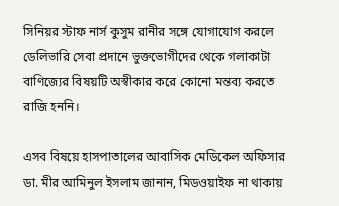সিনিয়র স্টাফ নার্স কুসুম রানীর সঙ্গে যোগাযোগ করলে ডেলিভারি সেবা প্রদানে ভুক্তভোগীদের থেকে গলাকাটা বাণিজ্যের বিষয়টি অস্বীকার করে কোনো মন্তব্য করতে রাজি হননি।

এসব বিষয়ে হাসপাতালের আবাসিক মেডিকেল অফিসার ডা. মীর আমিনুল ইসলাম জানান, মিডওয়াইফ না থাকায়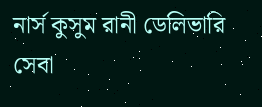নার্স কুসুম রানী ডেলিভারি সেবা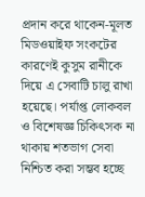প্রদান করে থাকেন-মূলত মিডওয়াইফ সংকটের কারণেই কুসুম রানীকে দিয়ে এ সেবাটি চালু রাখা হয়েছে। পর্যাপ্ত লোকবল ও বিশেষজ্ঞ চিকিৎসক না থাকায় শতভাগ সেবা নিশ্চিত করা সম্ভব হচ্ছে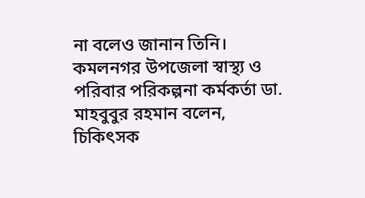না বলেও জানান তিনি। কমলনগর উপজেলা স্বাস্থ্য ও পরিবার পরিকল্পনা কর্মকর্তা ডা. মাহবুবুর রহমান বলেন, চিকিৎসক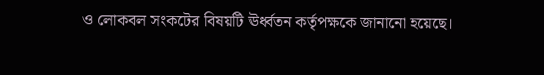ও লোকবল সংকটের বিষয়টি ঊর্ধ্বতন কর্তৃপক্ষকে জানানো হয়েছে।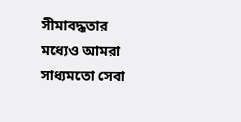সীমাবদ্ধতার মধ্যেও আমরা সাধ্যমতো সেবা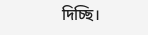দিচ্ছি।